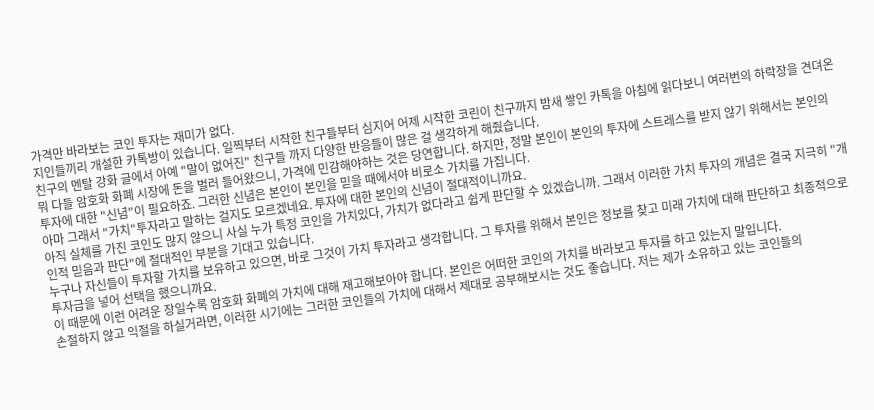가격만 바라보는 코인 투자는 재미가 없다.
지인들끼리 개설한 카톡방이 있습니다. 일찍부터 시작한 친구들부터 심지어 어제 시작한 코린이 친구까지 밤새 쌓인 카톡을 아침에 읽다보니 여러번의 하락장을 견뎌온 친구의 멘탈 강화 글에서 아예 "말이 없어진" 친구들 까지 다양한 반응들이 많은 걸 생각하게 해줬습니다.
뭐 다들 암호화 화폐 시장에 돈을 벌러 들어왔으니, 가격에 민감해야하는 것은 당연합니다. 하지만, 정말 본인이 본인의 투자에 스트레스를 받지 않기 위해서는 본인의 투자에 대한 "신념"이 필요하죠. 그러한 신념은 본인이 본인을 믿을 때에서야 비로소 가치를 가집니다.
아마 그래서 "가치"투자라고 말하는 걸지도 모르겠네요. 투자에 대한 본인의 신념이 절대적이니까요.
아직 실체를 가진 코인도 많지 않으니 사실 누가 특정 코인을 가치있다, 가치가 없다라고 쉽게 판단할 수 있겠습니까. 그래서 이러한 가치 투자의 개념은 결국 지극히 "개인적 믿음과 판단"에 절대적인 부분을 기대고 있습니다.
누구나 자신들이 투자할 가치를 보유하고 있으면, 바로 그것이 가치 투자라고 생각합니다. 그 투자를 위해서 본인은 정보를 찾고 미래 가치에 대해 판단하고 최종적으로 투자금을 넣어 선택을 했으니까요.
이 때문에 이런 어려운 장일수록 암호화 화폐의 가치에 대해 재고해보아야 합니다. 본인은 어떠한 코인의 가치를 바라보고 투자를 하고 있는지 말입니다.
손절하지 않고 익절을 하실거라면, 이러한 시기에는 그러한 코인들의 가치에 대해서 제대로 공부해보시는 것도 좋습니다. 저는 제가 소유하고 있는 코인들의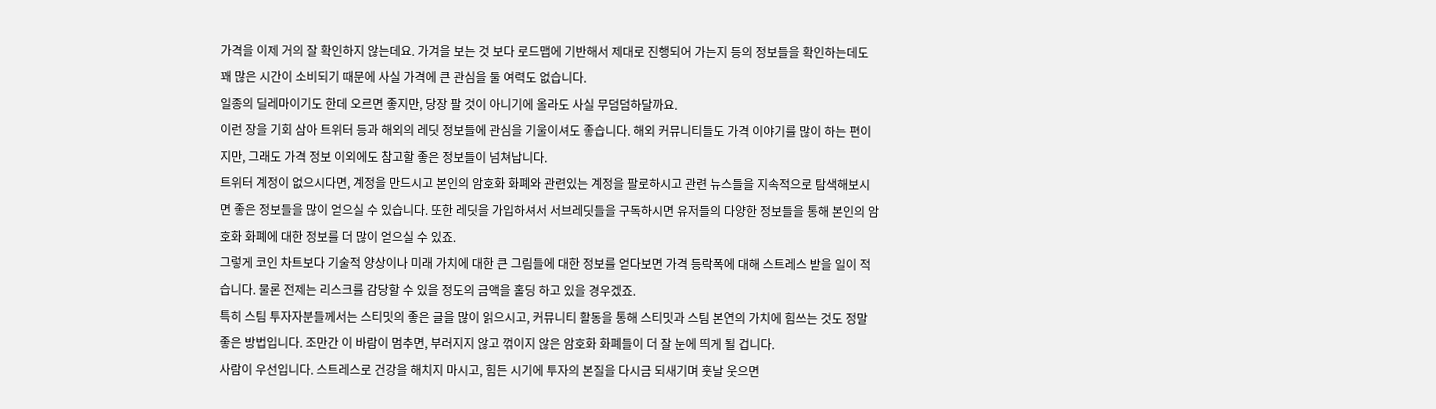가격을 이제 거의 잘 확인하지 않는데요. 가겨을 보는 것 보다 로드맵에 기반해서 제대로 진행되어 가는지 등의 정보들을 확인하는데도 꽤 많은 시간이 소비되기 때문에 사실 가격에 큰 관심을 둘 여력도 없습니다.
일종의 딜레마이기도 한데 오르면 좋지만, 당장 팔 것이 아니기에 올라도 사실 무덤덤하달까요.
이런 장을 기회 삼아 트위터 등과 해외의 레딧 정보들에 관심을 기울이셔도 좋습니다. 해외 커뮤니티들도 가격 이야기를 많이 하는 편이지만, 그래도 가격 정보 이외에도 참고할 좋은 정보들이 넘쳐납니다.
트위터 계정이 없으시다면, 계정을 만드시고 본인의 암호화 화폐와 관련있는 계정을 팔로하시고 관련 뉴스들을 지속적으로 탐색해보시면 좋은 정보들을 많이 얻으실 수 있습니다. 또한 레딧을 가입하셔서 서브레딧들을 구독하시면 유저들의 다양한 정보들을 통해 본인의 암호화 화폐에 대한 정보를 더 많이 얻으실 수 있죠.
그렇게 코인 차트보다 기술적 양상이나 미래 가치에 대한 큰 그림들에 대한 정보를 얻다보면 가격 등락폭에 대해 스트레스 받을 일이 적습니다. 물론 전제는 리스크를 감당할 수 있을 정도의 금액을 홀딩 하고 있을 경우겠죠.
특히 스팀 투자자분들께서는 스티밋의 좋은 글을 많이 읽으시고, 커뮤니티 활동을 통해 스티밋과 스팀 본연의 가치에 힘쓰는 것도 정말 좋은 방법입니다. 조만간 이 바람이 멈추면, 부러지지 않고 꺾이지 않은 암호화 화폐들이 더 잘 눈에 띄게 될 겁니다.
사람이 우선입니다. 스트레스로 건강을 해치지 마시고, 힘든 시기에 투자의 본질을 다시금 되새기며 훗날 웃으면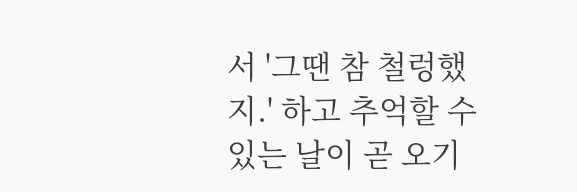서 '그땐 참 철렁했지.' 하고 추억할 수 있는 날이 곧 오기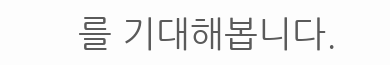를 기대해봅니다.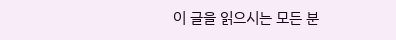이 글을 읽으시는 모든 분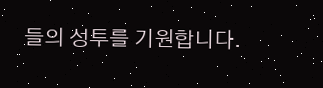들의 성투를 기원합니다.